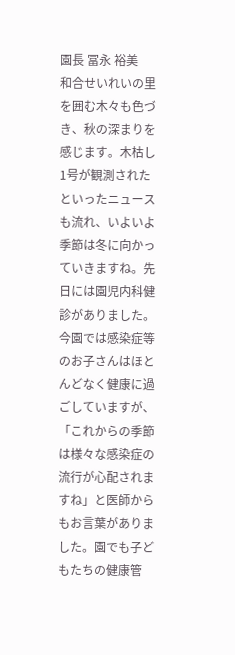園長 冨永 裕美
和合せいれいの里を囲む木々も色づき、秋の深まりを感じます。木枯し1号が観測されたといったニュースも流れ、いよいよ季節は冬に向かっていきますね。先日には園児内科健診がありました。今園では感染症等のお子さんはほとんどなく健康に過ごしていますが、「これからの季節は様々な感染症の流行が心配されますね」と医師からもお言葉がありました。園でも子どもたちの健康管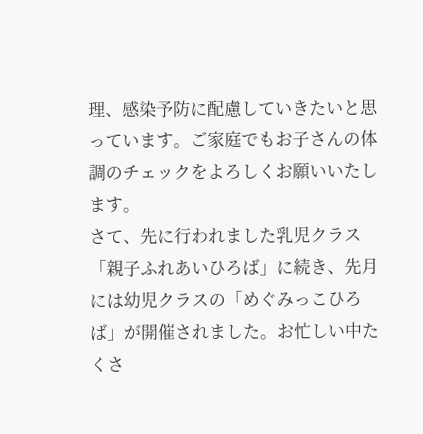理、感染予防に配慮していきたいと思っています。ご家庭でもお子さんの体調のチェックをよろしくお願いいたします。
さて、先に行われました乳児クラス「親子ふれあいひろば」に続き、先月には幼児クラスの「めぐみっこひろば」が開催されました。お忙しい中たくさ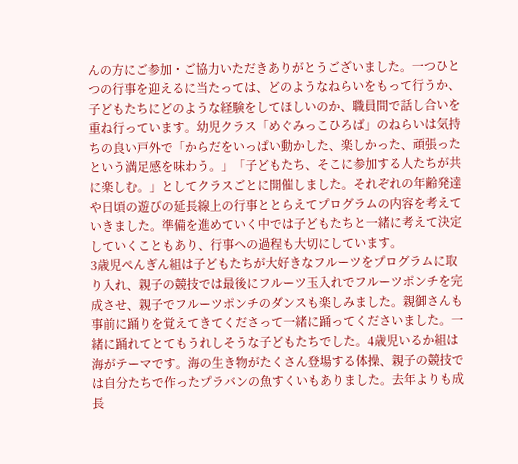んの方にご参加・ご協力いただきありがとうございました。一つひとつの行事を迎えるに当たっては、どのようなねらいをもって行うか、子どもたちにどのような経験をしてほしいのか、職員間で話し合いを重ね行っています。幼児クラス「めぐみっこひろば」のねらいは気持ちの良い戸外で「からだをいっぱい動かした、楽しかった、頑張ったという満足感を味わう。」「子どもたち、そこに参加する人たちが共に楽しむ。」としてクラスごとに開催しました。それぞれの年齢発達や日頃の遊びの延長線上の行事ととらえてプログラムの内容を考えていきました。準備を進めていく中では子どもたちと一緒に考えて決定していくこともあり、行事への過程も大切にしています。
3歳児ぺんぎん組は子どもたちが大好きなフルーツをプログラムに取り入れ、親子の競技では最後にフルーツ玉入れでフルーツポンチを完成させ、親子でフルーツポンチのダンスも楽しみました。親御さんも事前に踊りを覚えてきてくださって一緒に踊ってくださいました。一緒に踊れてとてもうれしそうな子どもたちでした。4歳児いるか組は海がテーマです。海の生き物がたくさん登場する体操、親子の競技では自分たちで作ったプラバンの魚すくいもありました。去年よりも成長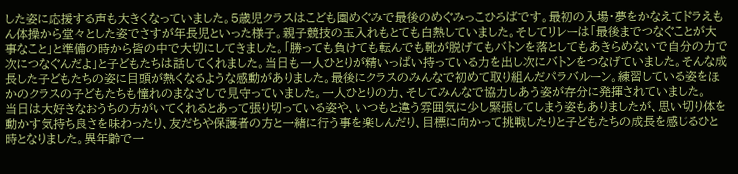した姿に応援する声も大きくなっていました。5歳児クラスはこども園めぐみで最後のめぐみっこひろばです。最初の入場・夢をかなえてドラえもん体操から堂々とした姿でさすが年長児といった様子。親子競技の玉入れもとても白熱していました。そしてリレーは「最後までつなぐことが大事なこと」と準備の時から皆の中で大切にしてきました。「勝っても負けても転んでも靴が脱げてもバトンを落としてもあきらめないで自分の力で次につなぐんだよ」と子どもたちは話してくれました。当日も一人ひとりが精いっぱい持っている力を出し次にバトンをつなげていました。そんな成長した子どもたちの姿に目頭が熱くなるような感動がありました。最後にクラスのみんなで初めて取り組んだパラバルーン。練習している姿をほかのクラスの子どもたちも憧れのまなざしで見守っていました。一人ひとりの力、そしてみんなで協力しあう姿が存分に発揮されていました。
当日は大好きなおうちの方がいてくれるとあって張り切っている姿や、いつもと違う雰囲気に少し緊張してしまう姿もありましたが、思い切り体を動かす気持ち良さを味わったり、友だちや保護者の方と一緒に行う事を楽しんだり、目標に向かって挑戦したりと子どもたちの成長を感じるひと時となりました。異年齢で一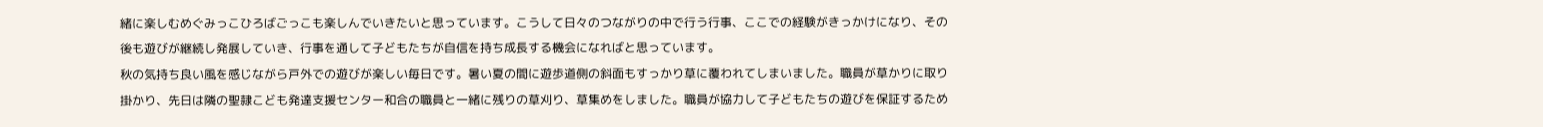緒に楽しむめぐみっこひろばごっこも楽しんでいきたいと思っています。こうして日々のつながりの中で行う行事、ここでの経験がきっかけになり、その後も遊びが継続し発展していき、行事を通して子どもたちが自信を持ち成長する機会になればと思っています。
秋の気持ち良い風を感じながら戸外での遊びが楽しい毎日です。暑い夏の間に遊歩道側の斜面もすっかり草に覆われてしまいました。職員が草かりに取り掛かり、先日は隣の聖隷こども発達支援センター和合の職員と一緒に残りの草刈り、草集めをしました。職員が協力して子どもたちの遊びを保証するため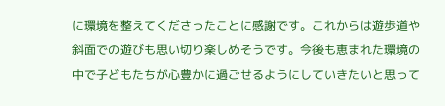に環境を整えてくださったことに感謝です。これからは遊歩道や斜面での遊びも思い切り楽しめそうです。今後も恵まれた環境の中で子どもたちが心豊かに過ごせるようにしていきたいと思って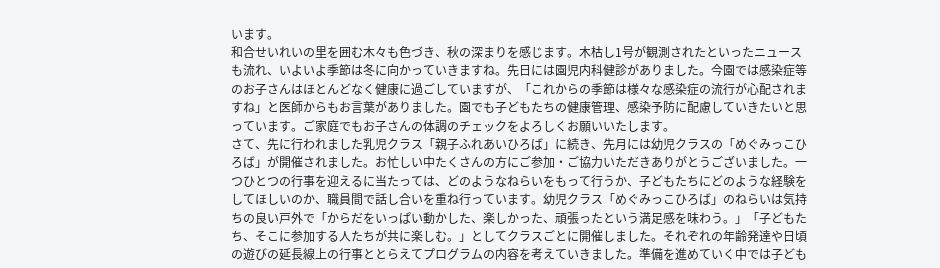います。
和合せいれいの里を囲む木々も色づき、秋の深まりを感じます。木枯し1号が観測されたといったニュースも流れ、いよいよ季節は冬に向かっていきますね。先日には園児内科健診がありました。今園では感染症等のお子さんはほとんどなく健康に過ごしていますが、「これからの季節は様々な感染症の流行が心配されますね」と医師からもお言葉がありました。園でも子どもたちの健康管理、感染予防に配慮していきたいと思っています。ご家庭でもお子さんの体調のチェックをよろしくお願いいたします。
さて、先に行われました乳児クラス「親子ふれあいひろば」に続き、先月には幼児クラスの「めぐみっこひろば」が開催されました。お忙しい中たくさんの方にご参加・ご協力いただきありがとうございました。一つひとつの行事を迎えるに当たっては、どのようなねらいをもって行うか、子どもたちにどのような経験をしてほしいのか、職員間で話し合いを重ね行っています。幼児クラス「めぐみっこひろば」のねらいは気持ちの良い戸外で「からだをいっぱい動かした、楽しかった、頑張ったという満足感を味わう。」「子どもたち、そこに参加する人たちが共に楽しむ。」としてクラスごとに開催しました。それぞれの年齢発達や日頃の遊びの延長線上の行事ととらえてプログラムの内容を考えていきました。準備を進めていく中では子ども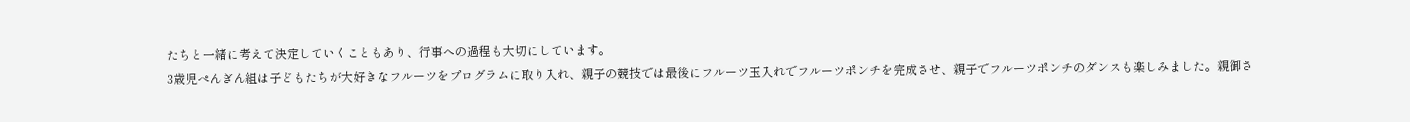たちと一緒に考えて決定していくこともあり、行事への過程も大切にしています。
3歳児ぺんぎん組は子どもたちが大好きなフルーツをプログラムに取り入れ、親子の競技では最後にフルーツ玉入れでフルーツポンチを完成させ、親子でフルーツポンチのダンスも楽しみました。親御さ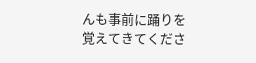んも事前に踊りを覚えてきてくださ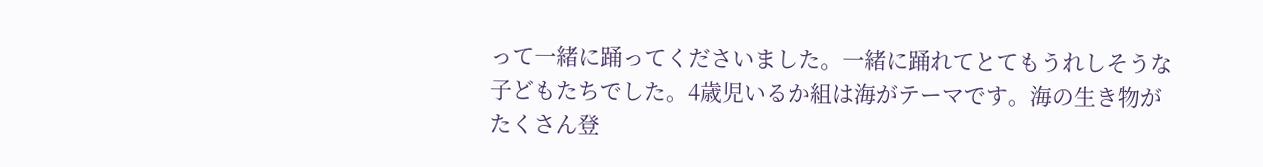って一緒に踊ってくださいました。一緒に踊れてとてもうれしそうな子どもたちでした。4歳児いるか組は海がテーマです。海の生き物がたくさん登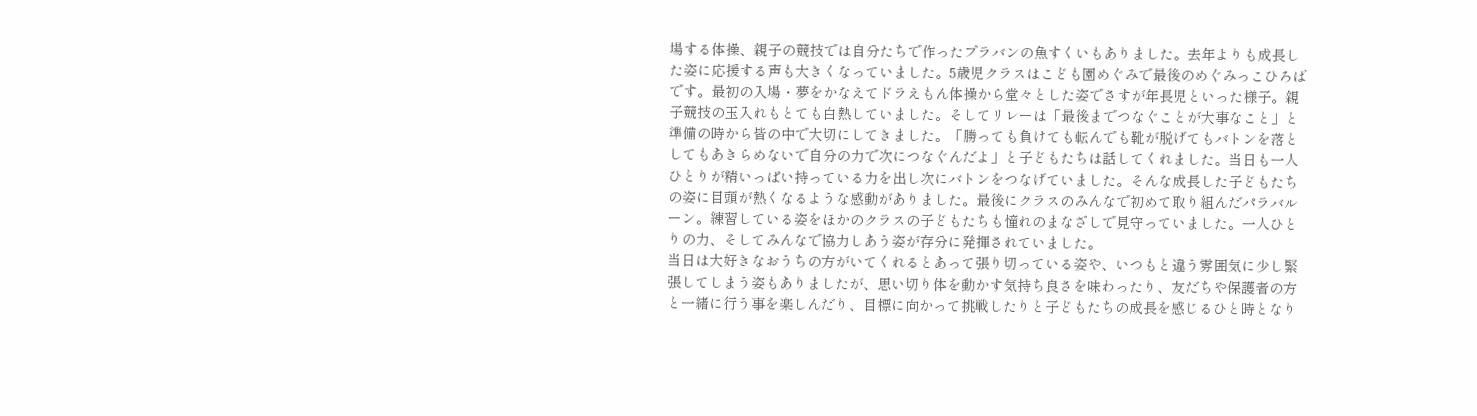場する体操、親子の競技では自分たちで作ったプラバンの魚すくいもありました。去年よりも成長した姿に応援する声も大きくなっていました。5歳児クラスはこども園めぐみで最後のめぐみっこひろばです。最初の入場・夢をかなえてドラえもん体操から堂々とした姿でさすが年長児といった様子。親子競技の玉入れもとても白熱していました。そしてリレーは「最後までつなぐことが大事なこと」と準備の時から皆の中で大切にしてきました。「勝っても負けても転んでも靴が脱げてもバトンを落としてもあきらめないで自分の力で次につなぐんだよ」と子どもたちは話してくれました。当日も一人ひとりが精いっぱい持っている力を出し次にバトンをつなげていました。そんな成長した子どもたちの姿に目頭が熱くなるような感動がありました。最後にクラスのみんなで初めて取り組んだパラバルーン。練習している姿をほかのクラスの子どもたちも憧れのまなざしで見守っていました。一人ひとりの力、そしてみんなで協力しあう姿が存分に発揮されていました。
当日は大好きなおうちの方がいてくれるとあって張り切っている姿や、いつもと違う雰囲気に少し緊張してしまう姿もありましたが、思い切り体を動かす気持ち良さを味わったり、友だちや保護者の方と一緒に行う事を楽しんだり、目標に向かって挑戦したりと子どもたちの成長を感じるひと時となり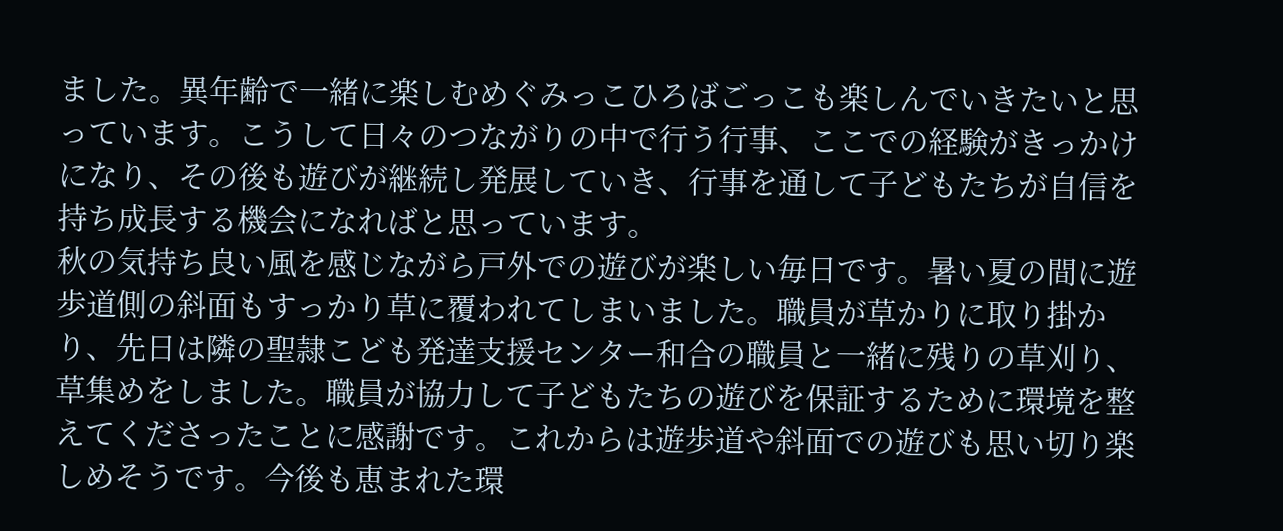ました。異年齢で一緒に楽しむめぐみっこひろばごっこも楽しんでいきたいと思っています。こうして日々のつながりの中で行う行事、ここでの経験がきっかけになり、その後も遊びが継続し発展していき、行事を通して子どもたちが自信を持ち成長する機会になればと思っています。
秋の気持ち良い風を感じながら戸外での遊びが楽しい毎日です。暑い夏の間に遊歩道側の斜面もすっかり草に覆われてしまいました。職員が草かりに取り掛かり、先日は隣の聖隷こども発達支援センター和合の職員と一緒に残りの草刈り、草集めをしました。職員が協力して子どもたちの遊びを保証するために環境を整えてくださったことに感謝です。これからは遊歩道や斜面での遊びも思い切り楽しめそうです。今後も恵まれた環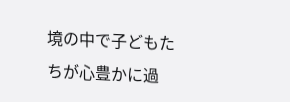境の中で子どもたちが心豊かに過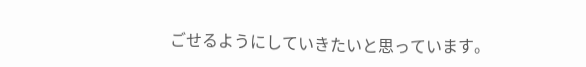ごせるようにしていきたいと思っています。